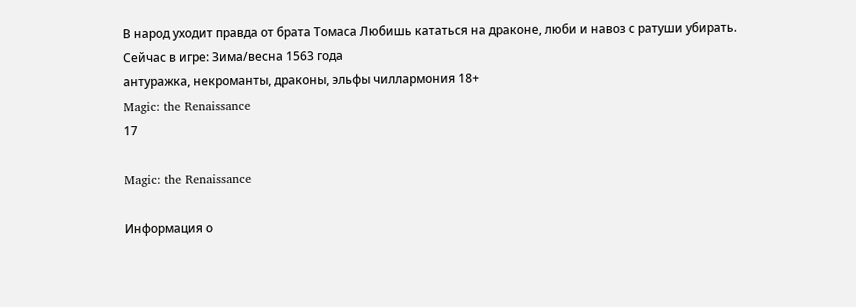В народ уходит правда от брата Томаса Любишь кататься на драконе, люби и навоз с ратуши убирать.
Сейчас в игре: Зима/весна 1563 года
антуражка, некроманты, драконы, эльфы чиллармония 18+
Magic: the Renaissance
17

Magic: the Renaissance

Информация о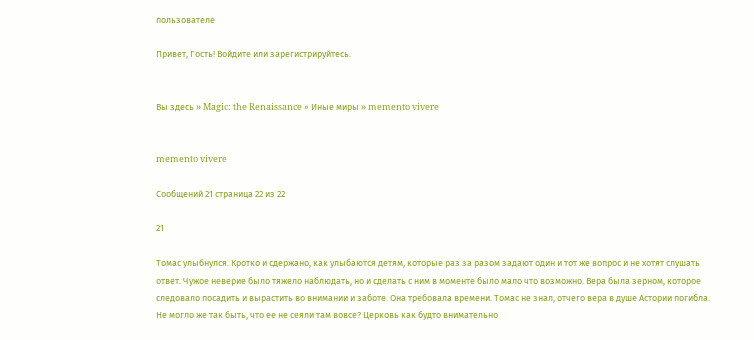пользователе

Привет, Гость! Войдите или зарегистрируйтесь.


Вы здесь » Magic: the Renaissance » Иные миры » memento vivere


memento vivere

Сообщений 21 страница 22 из 22

21

Томас улыбнулся. Кротко и сдержано, как улыбаются детям, которые раз за разом задают один и тот же вопрос и не хотят слушать ответ. Чужое неверие было тяжело наблюдать, но и сделать с ним в моменте было мало что возможно. Вера была зерном, которое следовало посадить и вырастить во внимании и заботе. Она требовала времени. Томас не знал, отчего вера в душе Астории погибла. Не могло же так быть, что ее не сеяли там вовсе? Церковь как будто внимательно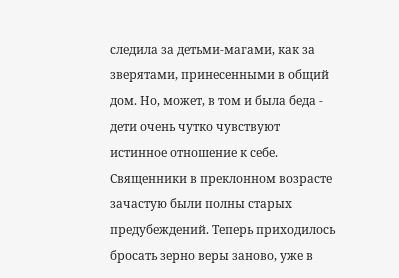следила за детьми-магами, как за зверятами, принесенными в общий дом. Но, может, в том и была беда - дети очень чутко чувствуют истинное отношение к себе. Священники в преклонном возрасте зачастую были полны старых предубеждений. Теперь приходилось бросать зерно веры заново, уже в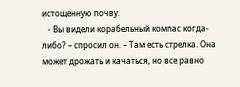истощенную почву.
   - Вы видели корабельный компас когда-либо? – спросил он. – Там есть стрелка. Она может дрожать и качаться, но все равно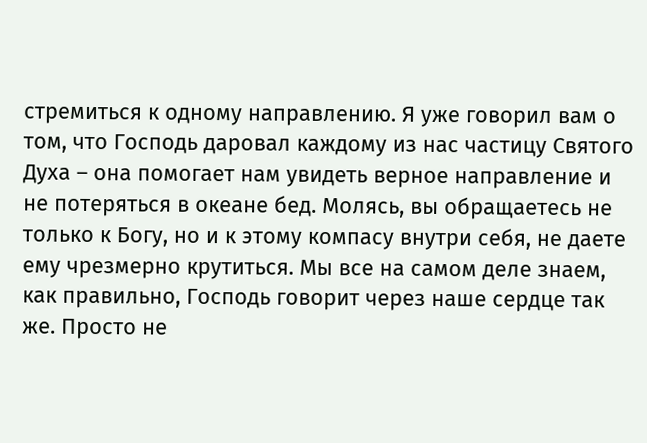стремиться к одному направлению. Я уже говорил вам о том, что Господь даровал каждому из нас частицу Святого Духа – она помогает нам увидеть верное направление и не потеряться в океане бед. Молясь, вы обращаетесь не только к Богу, но и к этому компасу внутри себя, не даете ему чрезмерно крутиться. Мы все на самом деле знаем, как правильно, Господь говорит через наше сердце так же. Просто не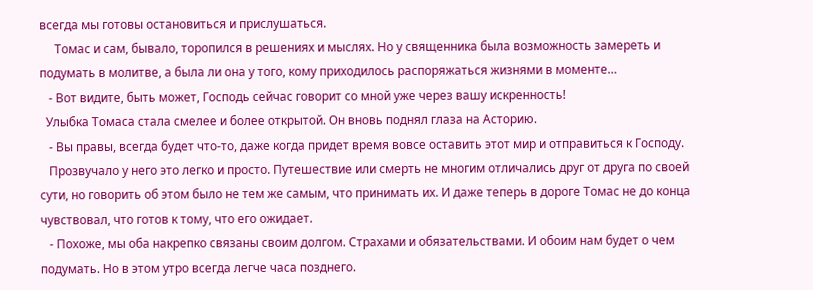всегда мы готовы остановиться и прислушаться.
     Томас и сам, бывало, торопился в решениях и мыслях. Но у священника была возможность замереть и подумать в молитве, а была ли она у того, кому приходилось распоряжаться жизнями в моменте…
   - Вот видите, быть может, Господь сейчас говорит со мной уже через вашу искренность!
  Улыбка Томаса стала смелее и более открытой. Он вновь поднял глаза на Асторию.
   - Вы правы, всегда будет что-то, даже когда придет время вовсе оставить этот мир и отправиться к Господу.
   Прозвучало у него это легко и просто. Путешествие или смерть не многим отличались друг от друга по своей сути, но говорить об этом было не тем же самым, что принимать их. И даже теперь в дороге Томас не до конца чувствовал, что готов к тому, что его ожидает.
   - Похоже, мы оба накрепко связаны своим долгом. Страхами и обязательствами. И обоим нам будет о чем подумать. Но в этом утро всегда легче часа позднего.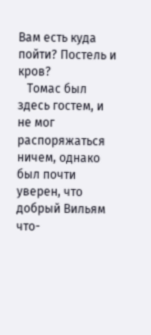Вам есть куда пойти? Постель и кров?
   Томас был здесь гостем, и не мог распоряжаться ничем, однако был почти уверен, что добрый Вильям что-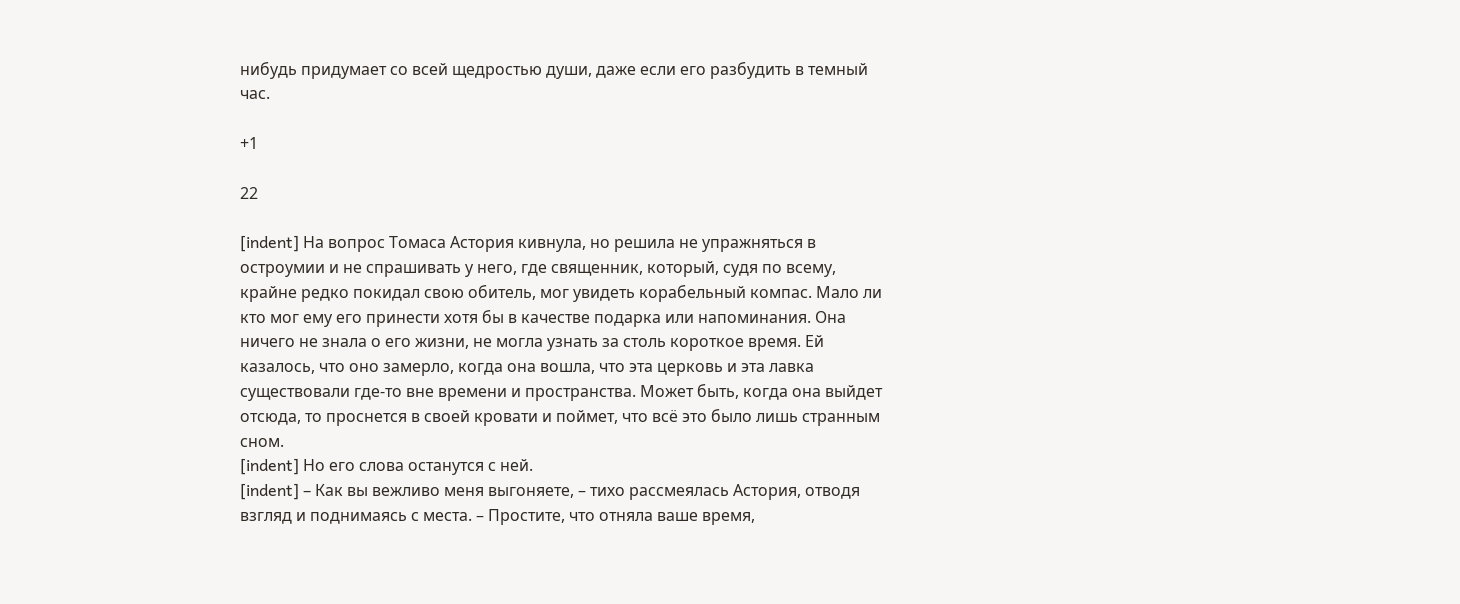нибудь придумает со всей щедростью души, даже если его разбудить в темный час.

+1

22

[indent] На вопрос Томаса Астория кивнула, но решила не упражняться в остроумии и не спрашивать у него, где священник, который, судя по всему, крайне редко покидал свою обитель, мог увидеть корабельный компас. Мало ли кто мог ему его принести хотя бы в качестве подарка или напоминания. Она ничего не знала о его жизни, не могла узнать за столь короткое время. Ей казалось, что оно замерло, когда она вошла, что эта церковь и эта лавка существовали где-то вне времени и пространства. Может быть, когда она выйдет отсюда, то проснется в своей кровати и поймет, что всё это было лишь странным сном.
[indent] Но его слова останутся с ней.
[indent] – Как вы вежливо меня выгоняете, – тихо рассмеялась Астория, отводя взгляд и поднимаясь с места. – Простите, что отняла ваше время,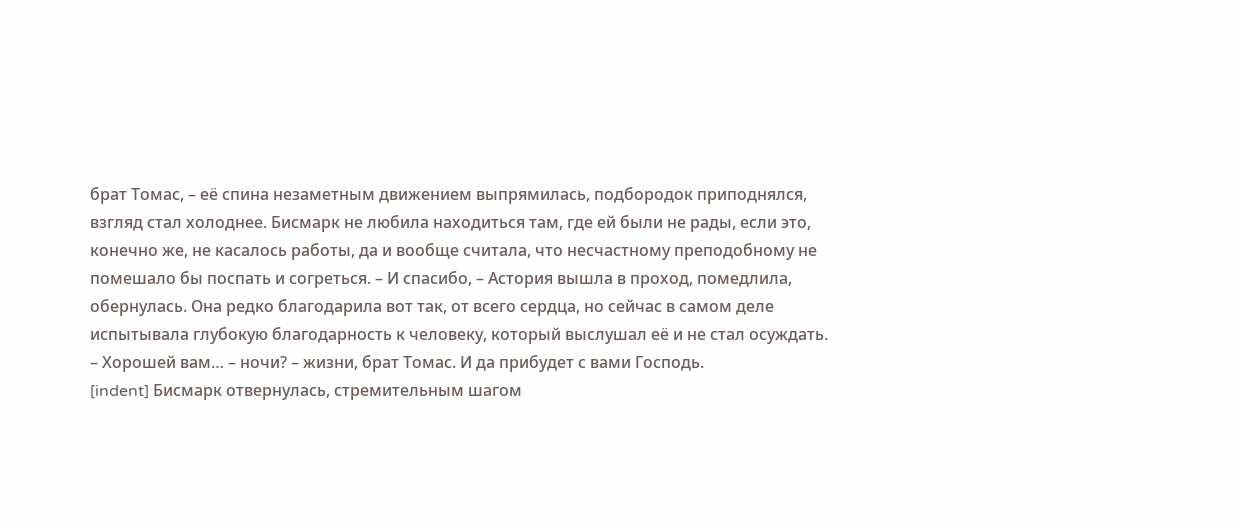брат Томас, – её спина незаметным движением выпрямилась, подбородок приподнялся, взгляд стал холоднее. Бисмарк не любила находиться там, где ей были не рады, если это, конечно же, не касалось работы, да и вообще считала, что несчастному преподобному не помешало бы поспать и согреться. – И спасибо, – Астория вышла в проход, помедлила, обернулась. Она редко благодарила вот так, от всего сердца, но сейчас в самом деле испытывала глубокую благодарность к человеку, который выслушал её и не стал осуждать. – Хорошей вам… – ночи? – жизни, брат Томас. И да прибудет с вами Господь.
[indent] Бисмарк отвернулась, стремительным шагом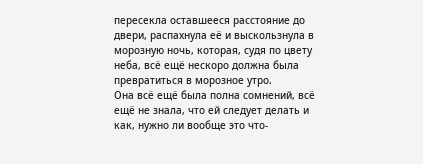пересекла оставшееся расстояние до двери, распахнула её и выскользнула в морозную ночь, которая, судя по цвету неба, всё ещё нескоро должна была превратиться в морозное утро.
Она всё ещё была полна сомнений, всё ещё не знала, что ей следует делать и как, нужно ли вообще это что-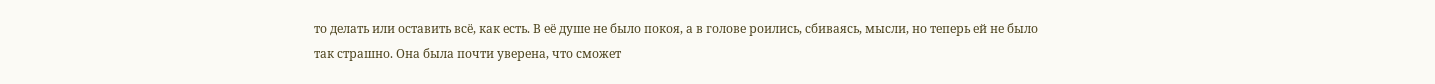то делать или оставить всё, как есть. В её душе не было покоя, а в голове роились, сбиваясь, мысли, но теперь ей не было так страшно. Она была почти уверена, что сможет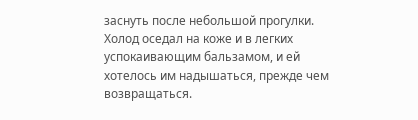заснуть после небольшой прогулки. Холод оседал на коже и в легких успокаивающим бальзамом, и ей хотелось им надышаться, прежде чем возвращаться.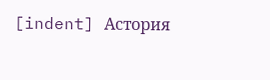[indent] Астория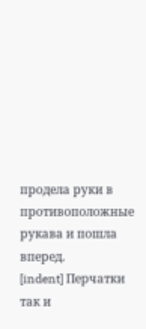продела руки в противоположные рукава и пошла вперед.
[indent] Перчатки так и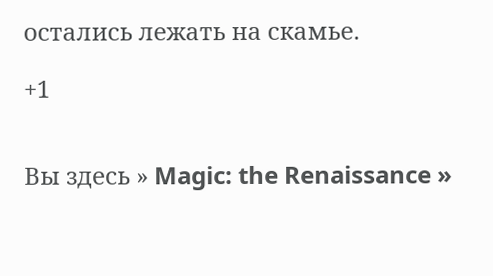остались лежать на скамье.

+1


Вы здесь » Magic: the Renaissance »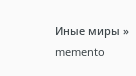Иные миры » memento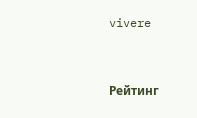vivere


Рейтинг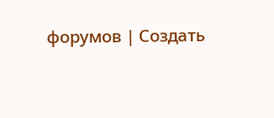форумов | Создать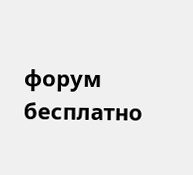форум бесплатно